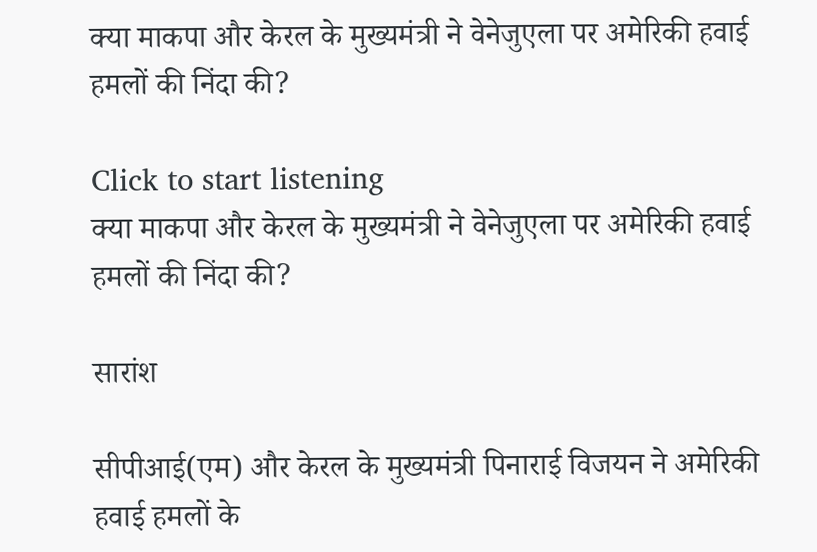क्या माकपा और केरल के मुख्यमंत्री ने वेनेजुएला पर अमेरिकी हवाई हमलों की निंदा की?

Click to start listening
क्या माकपा और केरल के मुख्यमंत्री ने वेनेजुएला पर अमेरिकी हवाई हमलों की निंदा की?

सारांश

सीपीआई(एम) और केरल के मुख्यमंत्री पिनाराई विजयन ने अमेरिकी हवाई हमलों के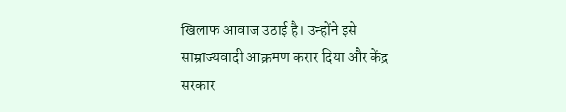खिलाफ आवाज उठाई है। उन्होंने इसे साम्राज्यवादी आक्रमण करार दिया और केंद्र सरकार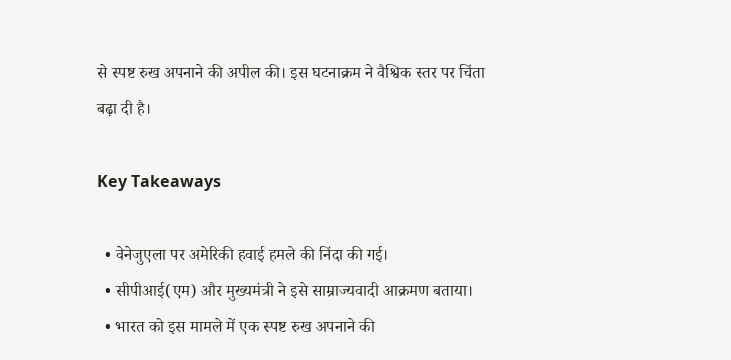से स्पष्ट रुख अपनाने की अपील की। इस घटनाक्रम ने वैश्विक स्तर पर चिंता बढ़ा दी है।

Key Takeaways

  • वेनेजुएला पर अमेरिकी हवाई हमले की निंदा की गई।
  • सीपीआई(एम) और मुख्यमंत्री ने इसे साम्राज्यवादी आक्रमण बताया।
  • भारत को इस मामले में एक स्पष्ट रुख अपनाने की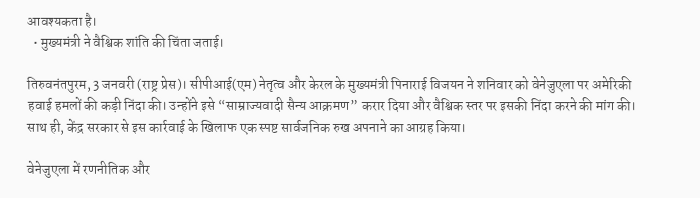आवश्यकता है।
  • मुख्यमंत्री ने वैश्विक शांति की चिंता जताई।

तिरुवनंतपुरम, 3 जनवरी (राष्ट्र प्रेस)। सीपीआई(एम) नेतृत्व और केरल के मुख्यमंत्री पिनाराई विजयन ने शनिवार को वेनेजुएला पर अमेरिकी हवाई हमलों की कड़ी निंदा की। उन्होंने इसे “साम्राज्यवादी सैन्य आक्रमण” करार दिया और वैश्विक स्तर पर इसकी निंदा करने की मांग की। साथ ही, केंद्र सरकार से इस कार्रवाई के खिलाफ एक स्पष्ट सार्वजनिक रुख अपनाने का आग्रह किया।

वेनेजुएला में रणनीतिक और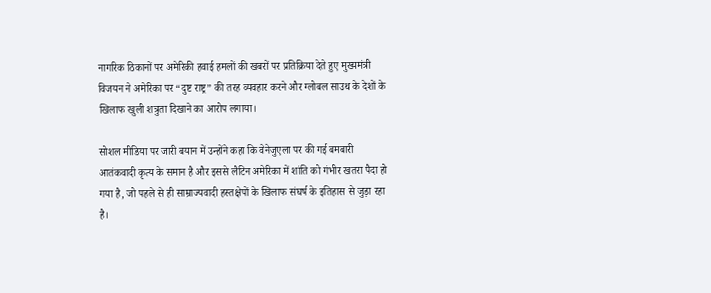नागरिक ठिकानों पर अमेरिकी हवाई हमलों की खबरों पर प्रतिक्रिया देते हुए मुख्यमंत्री विजयन ने अमेरिका पर “दुष्ट राष्ट्र” की तरह व्यवहार करने और ग्लोबल साउथ के देशों के खिलाफ खुली शत्रुता दिखाने का आरोप लगाया।

सोशल मीडिया पर जारी बयान में उन्होंने कहा कि वेनेजुएला पर की गई बमबारी आतंकवादी कृत्य के समान है और इससे लैटिन अमेरिका में शांति को गंभीर खतरा पैदा हो गया है, जो पहले से ही साम्राज्यवादी हस्तक्षेपों के खिलाफ संघर्ष के इतिहास से जुड़ा रहा है।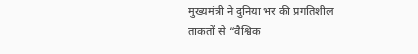मुख्यमंत्री ने दुनिया भर की प्रगतिशील ताकतों से “वैश्विक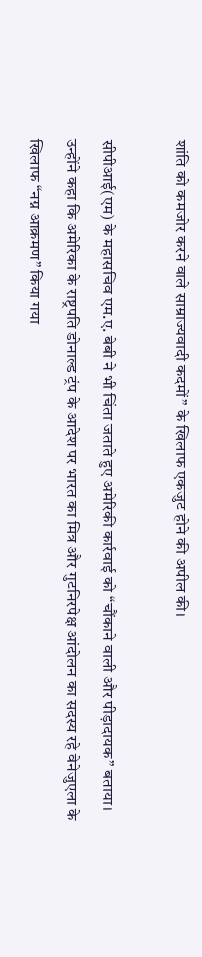शांति को कमजोर करने वाले साम्राज्यवादी कदमों” के खिलाफ एकजुट होने की अपील की।

सीपीआई(एम) के महासचिव एम.ए. बेबी ने भी चिंता जताते हुए अमेरिकी कार्रवाई को “चौंकाने वाली और पीड़ादायक” बताया। उन्होंने कहा कि अमेरिका के राष्ट्रपति डोनाल्ड ट्रंप के आदेश पर भारत का मित्र और गुटनिरपेक्ष आंदोलन का सदस्य रहे वेनेजुएला के खिलाफ “नग्न आक्रमण” किया गया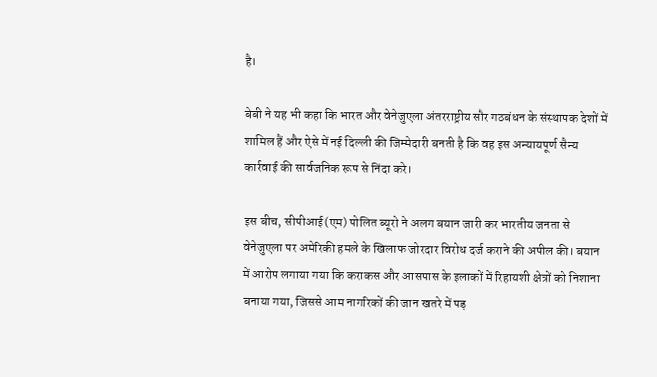है।

बेबी ने यह भी कहा कि भारत और वेनेजुएला अंतरराष्ट्रीय सौर गठबंधन के संस्थापक देशों में शामिल हैं और ऐसे में नई दिल्ली की जिम्मेदारी बनती है कि वह इस अन्यायपूर्ण सैन्य कार्रवाई की सार्वजनिक रूप से निंदा करे।

इस बीच, सीपीआई(एम) पोलित ब्यूरो ने अलग बयान जारी कर भारतीय जनता से वेनेजुएला पर अमेरिकी हमले के खिलाफ जोरदार विरोध दर्ज कराने की अपील की। बयान में आरोप लगाया गया कि कराकस और आसपास के इलाकों में रिहायशी क्षेत्रों को निशाना बनाया गया, जिससे आम नागरिकों की जान खतरे में पड़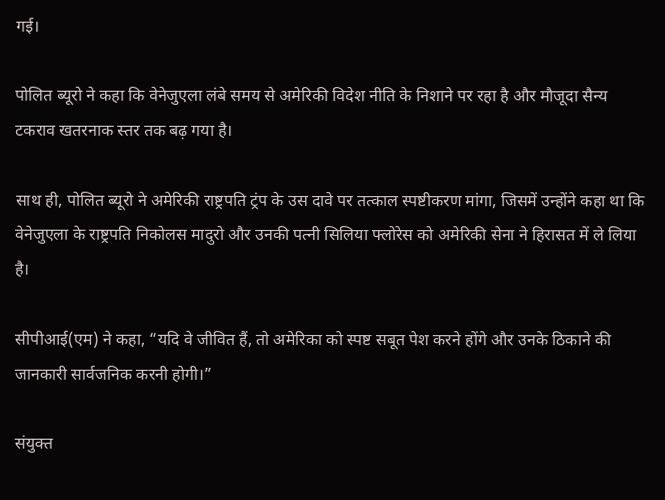गई।

पोलित ब्यूरो ने कहा कि वेनेजुएला लंबे समय से अमेरिकी विदेश नीति के निशाने पर रहा है और मौजूदा सैन्य टकराव खतरनाक स्तर तक बढ़ गया है।

साथ ही, पोलित ब्यूरो ने अमेरिकी राष्ट्रपति ट्रंप के उस दावे पर तत्काल स्पष्टीकरण मांगा, जिसमें उन्होंने कहा था कि वेनेजुएला के राष्ट्रपति निकोलस मादुरो और उनकी पत्नी सिलिया फ्लोरेस को अमेरिकी सेना ने हिरासत में ले लिया है।

सीपीआई(एम) ने कहा, “यदि वे जीवित हैं, तो अमेरिका को स्पष्ट सबूत पेश करने होंगे और उनके ठिकाने की जानकारी सार्वजनिक करनी होगी।”

संयुक्त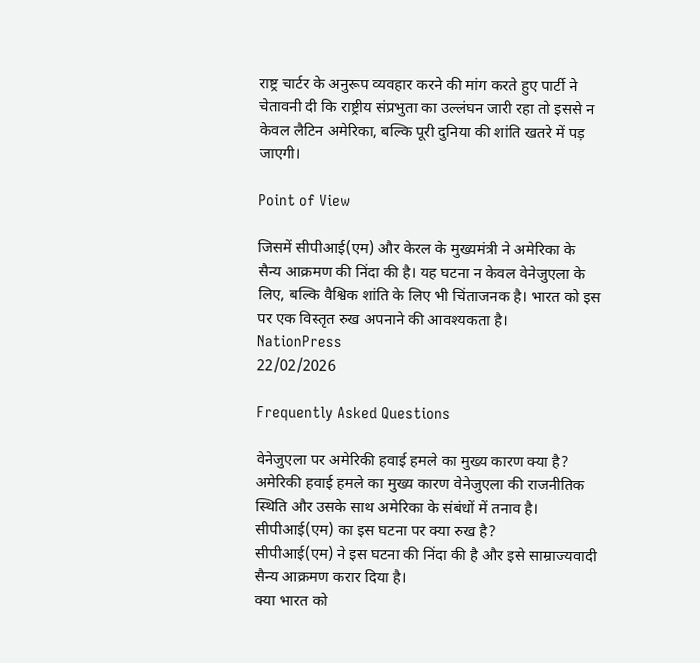राष्ट्र चार्टर के अनुरूप व्यवहार करने की मांग करते हुए पार्टी ने चेतावनी दी कि राष्ट्रीय संप्रभुता का उल्लंघन जारी रहा तो इससे न केवल लैटिन अमेरिका, बल्कि पूरी दुनिया की शांति खतरे में पड़ जाएगी।

Point of View

जिसमें सीपीआई(एम) और केरल के मुख्यमंत्री ने अमेरिका के सैन्य आक्रमण की निंदा की है। यह घटना न केवल वेनेजुएला के लिए, बल्कि वैश्विक शांति के लिए भी चिंताजनक है। भारत को इस पर एक विस्तृत रुख अपनाने की आवश्यकता है।
NationPress
22/02/2026

Frequently Asked Questions

वेनेजुएला पर अमेरिकी हवाई हमले का मुख्य कारण क्या है?
अमेरिकी हवाई हमले का मुख्य कारण वेनेजुएला की राजनीतिक स्थिति और उसके साथ अमेरिका के संबंधों में तनाव है।
सीपीआई(एम) का इस घटना पर क्या रुख है?
सीपीआई(एम) ने इस घटना की निंदा की है और इसे साम्राज्यवादी सैन्य आक्रमण करार दिया है।
क्या भारत को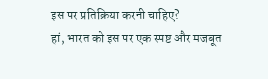इस पर प्रतिक्रिया करनी चाहिए?
हां, भारत को इस पर एक स्पष्ट और मजबूत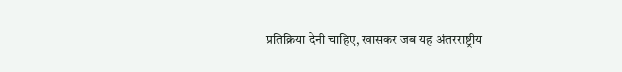प्रतिक्रिया देनी चाहिए, खासकर जब यह अंतरराष्ट्रीय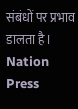संबंधों पर प्रभाव डालता है।
Nation Press